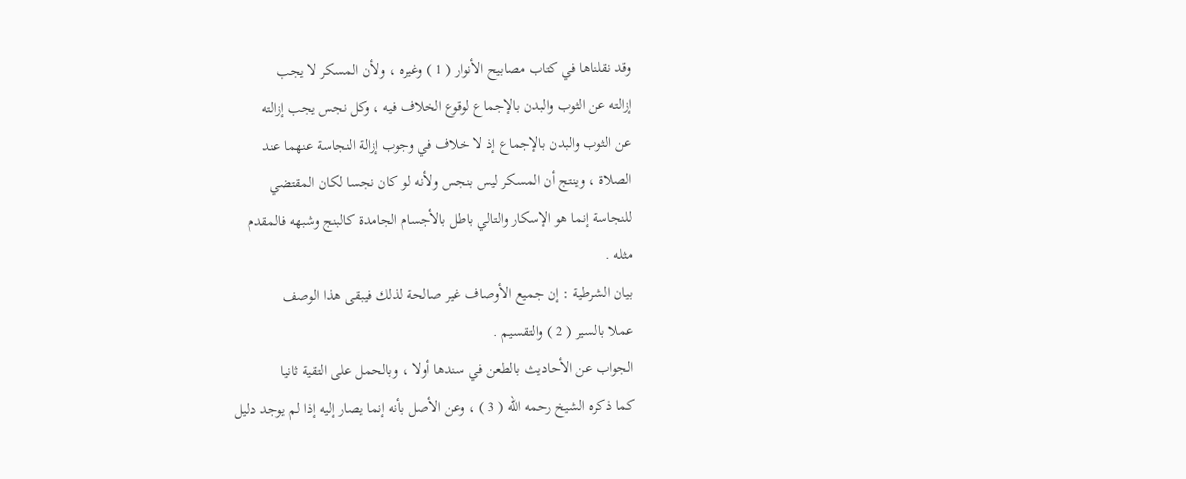وقد نقلناها في كتاب مصابيح الأنوار ( 1 ) وغيره ، ولأن المسكر لا يجب
إزالته عن الثوب والبدن بالإجماع لوقوع الخلاف فيه ، وكل نجس يجب إزالته
عن الثوب والبدن بالإجماع إذ لا خلاف في وجوب إزالة النجاسة عنهما عند
الصلاة ، وينتج أن المسكر ليس بنجس ولأنه لو كان نجسا لكان المقتضي
للنجاسة إنما هو الإسكار والتالي باطل بالأجسام الجامدة كالبنج وشبهه فالمقدم
مثله .
بيان الشرطية : إن جميع الأوصاف غير صالحة لذلك فيبقى هذا الوصف
عملا بالسير ( 2 ) والتقسيم .
الجواب عن الأحاديث بالطعن في سندها أولا ، وبالحمل على التقية ثانيا
كما ذكره الشيخ رحمه الله ( 3 ) ، وعن الأصل بأنه إنما يصار إليه إذا لم يوجد دليل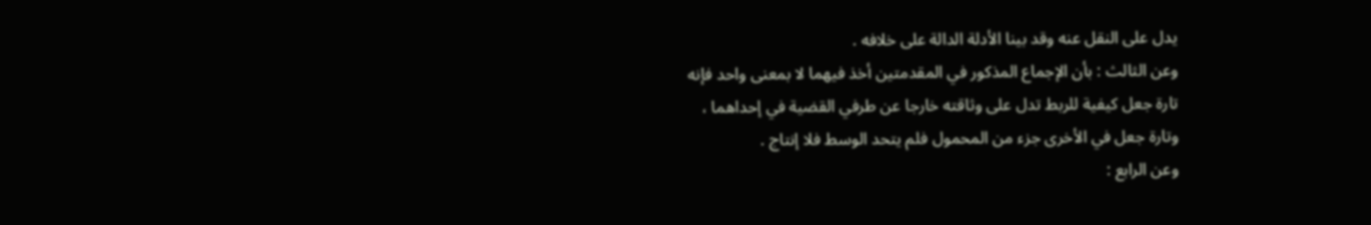يدل على النقل عنه وقد بينا الأدلة الدالة على خلافه .
وعن الثالث : بأن الإجماع المذكور في المقدمتين أخذ فيهما لا بمعنى واحد فإنه
تارة جعل كيفية للربط تدل على وثاقته خارجا عن طرفي القضية في إحداهما ،
وتارة جعل في الأخرى جزء من المحمول فلم يتحد الوسط فلا إنتاج .
وعن الرابع :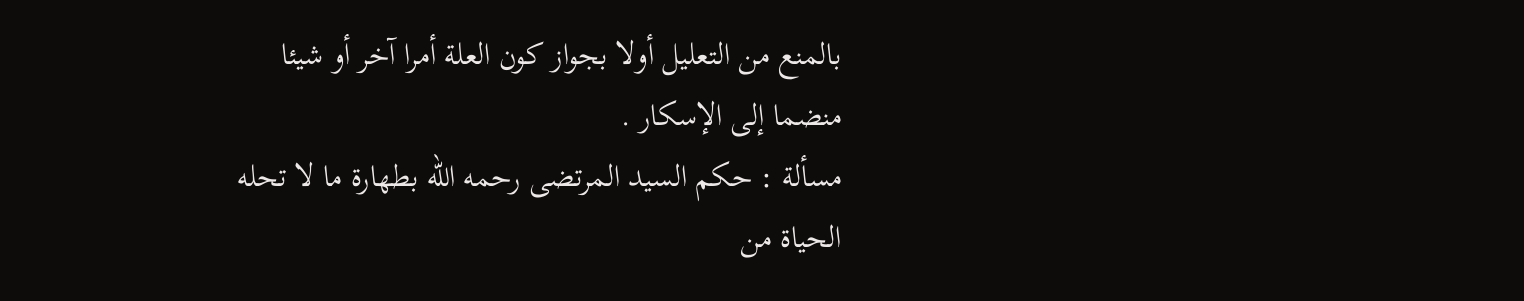بالمنع من التعليل أولا بجواز كون العلة أمرا آخر أو شيئا
منضما إلى الإسكار .
مسألة : حكم السيد المرتضى رحمه الله بطهارة ما لا تحله الحياة من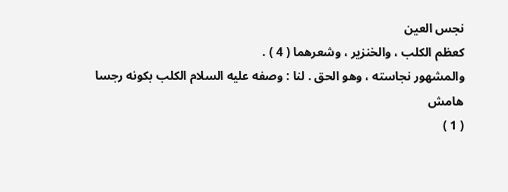نجس العين
كعظم الكلب ، والخنزير ، وشعرهما ( 4 ) .
والمشهور نجاسته ، وهو الحق . لنا : وصفه عليه السلام الكلب بكونه رجسا
هامش
( 1 )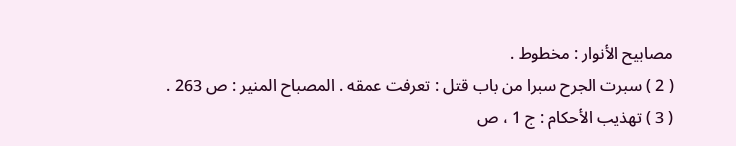مصابيح الأنوار : مخطوط .
( 2 ) سبرت الجرح سبرا من باب قتل : تعرفت عمقه . المصباح المنير : ص 263 .
( 3 ) تهذيب الأحكام : ج 1 ، ص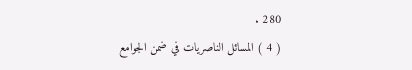280 .
( 4 ) المسائل الناصريات في ضمن الجوامع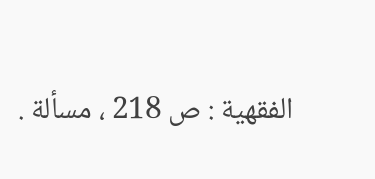الفقهية : ص 218 ، مسألة .